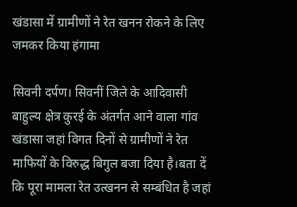खंडासा में ग्रामीणों ने रेत खनन रोकने के लिए जमकर किया हंगामा

सिवनी दर्पण। सिवनीं जिले के आदिवासी बाहुल्य क्षेत्र कुरई के अंतर्गत आने वाला गांव खंडासा जहां विगत दिनों से ग्रामीणों ने रेत माफियों के विरुद्ध बिगुल बजा दिया है।बता दें कि पूरा मामला रेत उत्खनन से सम्बंधित है जहां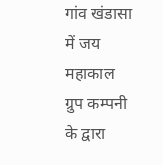गांव खंडासा में जय महाकाल ग्रुप कम्पनी के द्वारा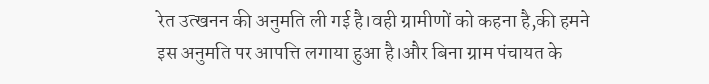रेत उत्खनन की अनुमति ली गई है।वही ग्रामीणों को कहना है,की हमने इस अनुमति पर आपत्ति लगाया हुआ है।और बिना ग्राम पंचायत के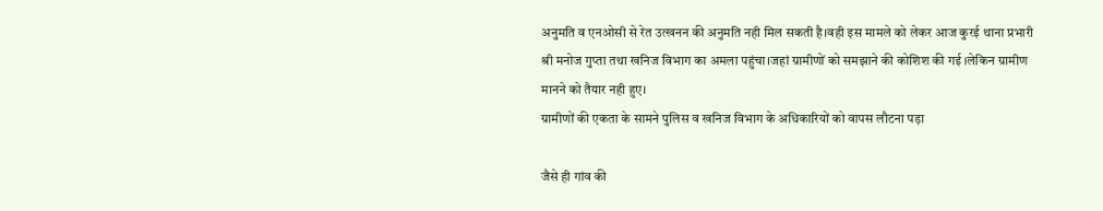अनुमति व एनओसी से रेत उत्खनन की अनुमति नही मिल सकती है।वही इस मामले को लेकर आज कुरई थाना प्रभारी श्री मनोज गुप्ता तथा खनिज विभाग का अमला पहुंचा।जहां ग्रामीणों को समझाने की कोशिश की गई ।लेकिन ग्रामीण मानने को तैयार नही हुए।
ग्रामीणों की एकता के सामने पुलिस व खनिज विभाग के अधिकारियों को वापस लौटना पड़ा

जैसे ही गांव की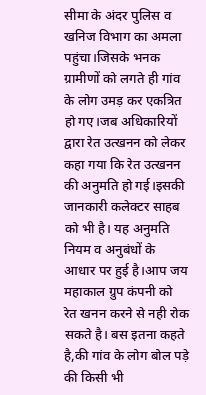सीमा के अंदर पुलिस व खनिज विभाग का अमला पहुंचा।जिसके भनक ग्रामीणों को लगते ही गांव के लोग उमड़ कर एकत्रित हो गए।जब अधिकारियों द्वारा रेत उत्खनन को लेकर कहा गया कि रेत उत्खनन की अनुमति हो गई।इसकी जानकारी कलेक्टर साहब को भी है। यह अनुमति नियम व अनुबंधों के आधार पर हुई है।आप जय महाकाल ग्रुप कंपनी को रेत खनन करने से नही रोक सकते है। बस इतना कहते है,की गांव के लोग बोल पड़े की किसी भी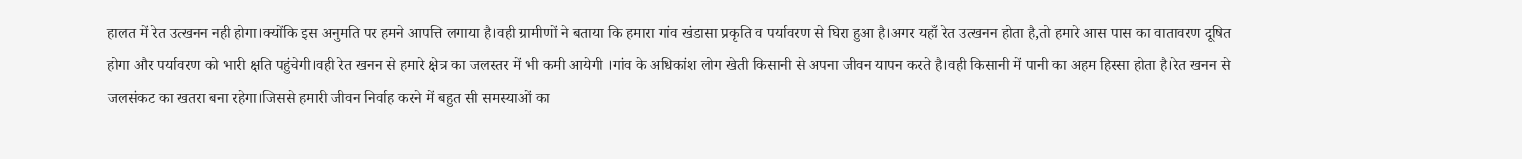हालत में रेत उत्खनन नही होगा।क्योंकि इस अनुमति पर हमने आपत्ति लगाया है।वही ग्रामीणों ने बताया कि हमारा गांव खंडासा प्रकृति व पर्यावरण से घिरा हुआ है।अगर यहाँ रेत उत्खनन होता है,तो हमारे आस पास का वातावरण दूषित होगा और पर्यावरण को भारी क्षति पहुंचेगी।वही रेत खनन से हमारे क्षेत्र का जलस्तर में भी कमी आयेगी ।गांव के अधिकांश लोग खेती किसानी से अपना जीवन यापन करते है।वही किसानी में पानी का अहम हिस्सा होता है।रेत खनन से जलसंकट का खतरा बना रहेगा।जिससे हमारी जीवन निर्वाह करने में बहुत सी समस्याओं का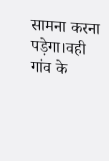सामना करना पड़ेगा।वही गांव के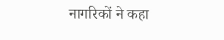नागरिकों ने कहा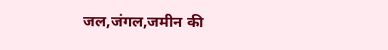जल,जंगल,जमीन की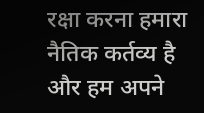रक्षा करना हमारा नैतिक कर्तव्य है और हम अपने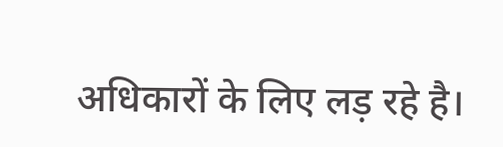अधिकारों के लिए लड़ रहे है।